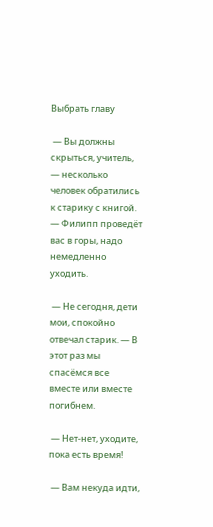Выбрать главу

 — Вы должны скрыться, учитель, — несколько человек обратились к старику с книгой. — Филипп проведёт вас в горы, надо немедленно уходить.

 — Не сегодня, дети мои, спокойно отвечал старик. — В этот раз мы спасёмся все вместе или вместе погибнем.

 — Нет-нет, уходите, пока есть время!

 — Вам некуда идти,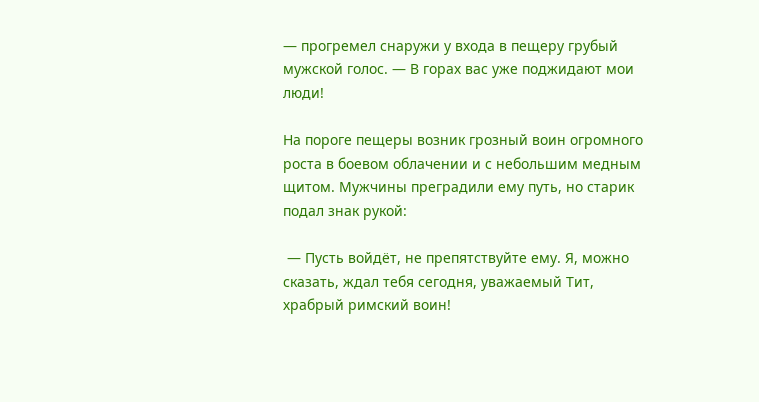— прогремел снаружи у входа в пещеру грубый мужской голос. — В горах вас уже поджидают мои люди!

На пороге пещеры возник грозный воин огромного роста в боевом облачении и с небольшим медным щитом. Мужчины преградили ему путь, но старик подал знак рукой:

 — Пусть войдёт, не препятствуйте ему. Я, можно сказать, ждал тебя сегодня, уважаемый Тит, храбрый римский воин!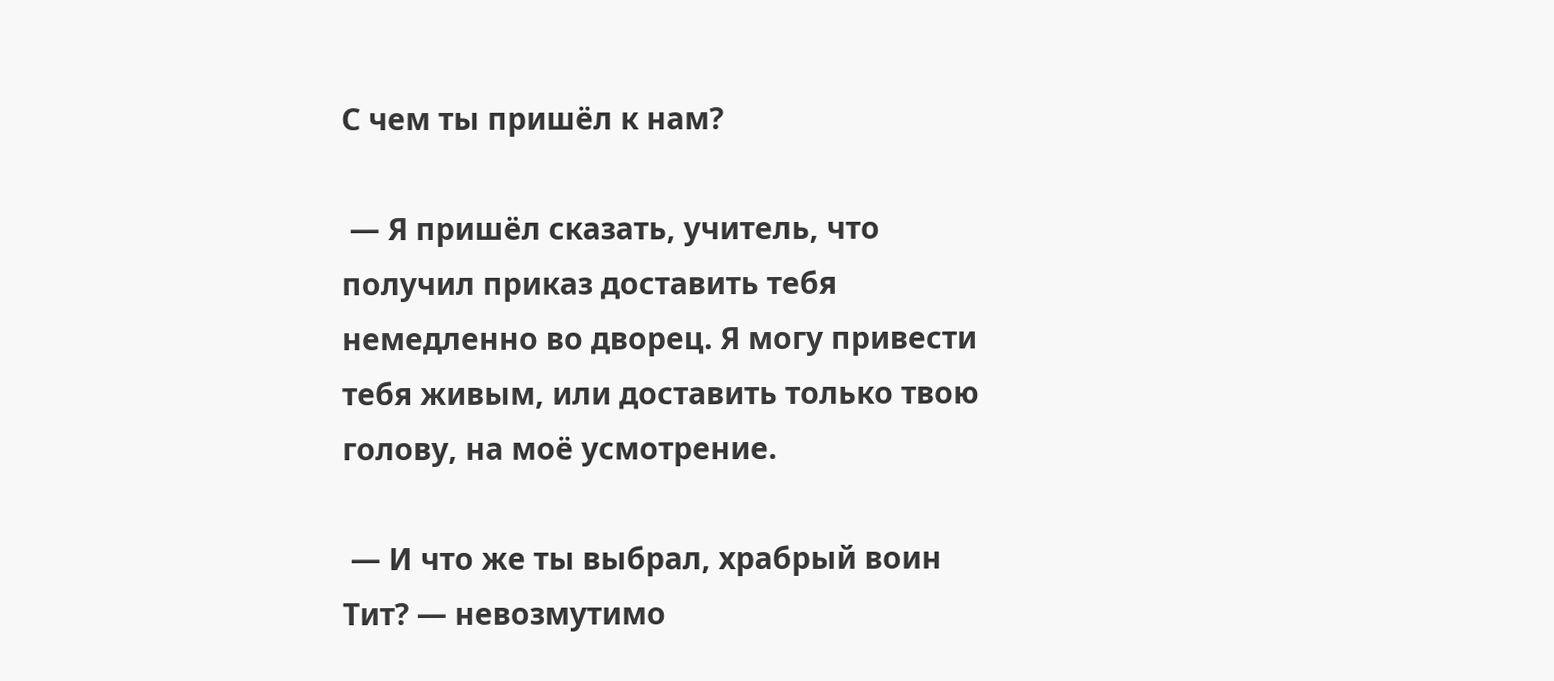С чем ты пришёл к нам?

 — Я пришёл сказать, учитель, что получил приказ доставить тебя немедленно во дворец. Я могу привести тебя живым, или доставить только твою голову, на моё усмотрение.

 — И что же ты выбрал, храбрый воин Тит? — невозмутимо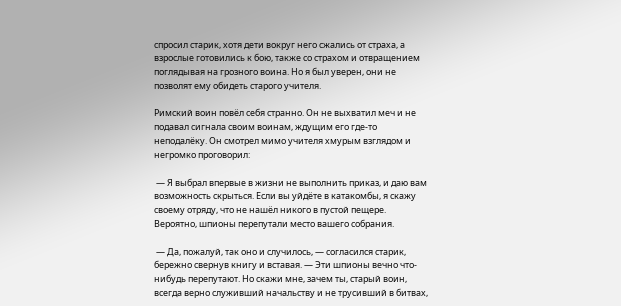спросил старик, хотя дети вокруг него сжались от страха, а взрослые готовились к бою, также со страхом и отвращением поглядывая на грозного воина. Но я был уверен, они не позволят ему обидеть старого учителя.

Римский воин повёл себя странно. Он не выхватил меч и не подавал сигнала своим воинам, ждущим его где-то неподалёку. Он смотрел мимо учителя хмурым взглядом и негромко проговорил:

 — Я выбрал впервые в жизни не выполнить приказ, и даю вам возможность скрыться. Если вы уйдёте в катакомбы, я скажу своему отряду, что не нашёл никого в пустой пещере. Вероятно, шпионы перепутали место вашего собрания.

 — Да, пожалуй, так оно и случилось, — согласился старик, бережно свернув книгу и вставая. — Эти шпионы вечно что-нибудь перепутают. Но скажи мне, зачем ты, старый воин, всегда верно служивший начальству и не трусивший в битвах,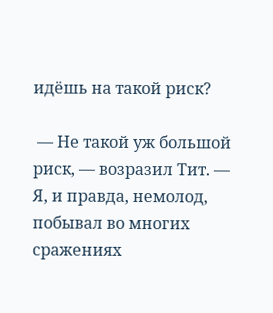идёшь на такой риск?

 — Не такой уж большой риск, — возразил Тит. — Я, и правда, немолод, побывал во многих сражениях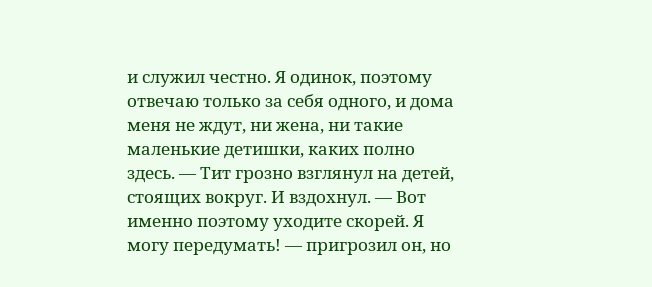и служил честно. Я одинок, поэтому отвечаю только за себя одного, и дома меня не ждут, ни жена, ни такие маленькие детишки, каких полно здесь. — Тит грозно взглянул на детей, стоящих вокруг. И вздохнул. — Вот именно поэтому уходите скорей. Я могу передумать! — пригрозил он, но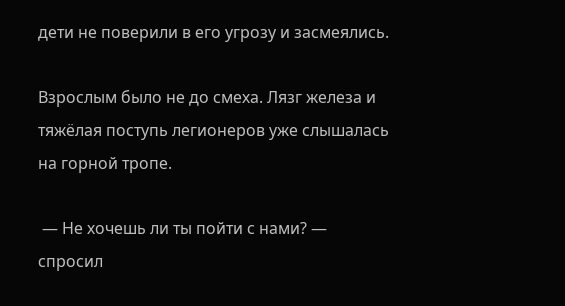дети не поверили в его угрозу и засмеялись.

Взрослым было не до смеха. Лязг железа и тяжёлая поступь легионеров уже слышалась на горной тропе.

 — Не хочешь ли ты пойти с нами? — спросил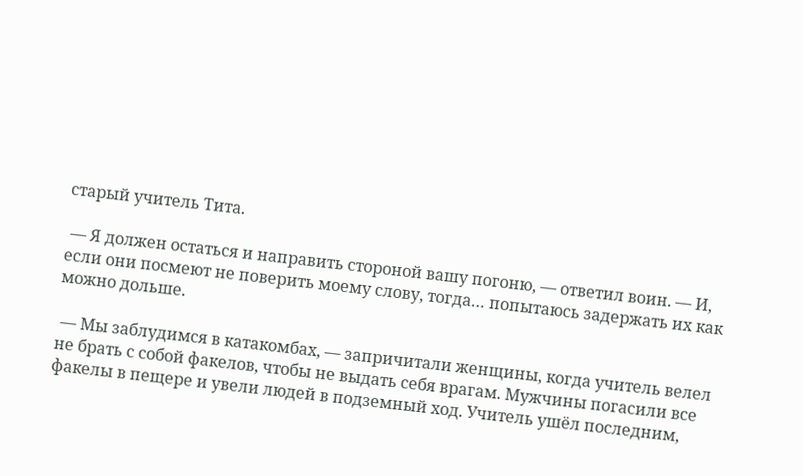старый учитель Тита.

 — Я должен остаться и направить стороной вашу погоню, — ответил воин. — И, если они посмеют не поверить моему слову, тогда… попытаюсь задержать их как можно дольше.

 — Мы заблудимся в катакомбах, — запричитали женщины, когда учитель велел не брать с собой факелов, чтобы не выдать себя врагам. Мужчины погасили все факелы в пещере и увели людей в подземный ход. Учитель ушёл последним,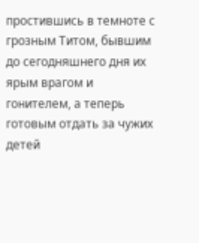простившись в темноте с грозным Титом, бывшим до сегодняшнего дня их ярым врагом и гонителем, а теперь готовым отдать за чужих детей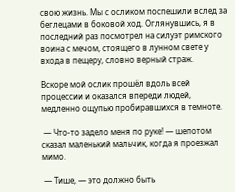свою жизнь. Мы с осликом поспешили вслед за беглецами в боковой ход. Оглянувшись, я в последний раз посмотрел на силуэт римского воина с мечом, стоящего в лунном свете у входа в пещеру, словно верный страж.

Вскоре мой ослик прошёл вдоль всей процессии и оказался впереди людей, медленно ощупью пробиравшихся в темноте.

 — Что-то задело меня по руке! — шепотом сказал маленький мальчик, когда я проезжал мимо.

 — Тише, — это должно быть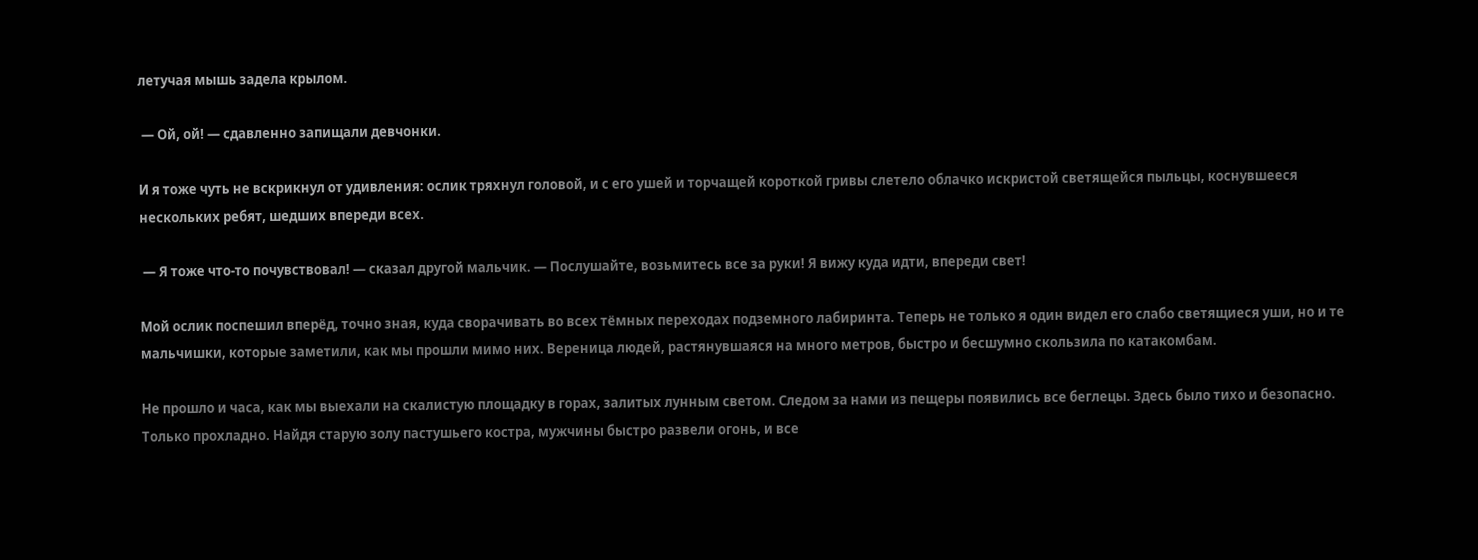летучая мышь задела крылом.

 — Ой, ой! — сдавленно запищали девчонки.

И я тоже чуть не вскрикнул от удивления: ослик тряхнул головой, и с его ушей и торчащей короткой гривы слетело облачко искристой светящейся пыльцы, коснувшееся нескольких ребят, шедших впереди всех.

 — Я тоже что-то почувствовал! — сказал другой мальчик. — Послушайте, возьмитесь все за руки! Я вижу куда идти, впереди свет!

Мой ослик поспешил вперёд, точно зная, куда сворачивать во всех тёмных переходах подземного лабиринта. Теперь не только я один видел его слабо светящиеся уши, но и те мальчишки, которые заметили, как мы прошли мимо них. Вереница людей, растянувшаяся на много метров, быстро и бесшумно скользила по катакомбам.

Не прошло и часа, как мы выехали на скалистую площадку в горах, залитых лунным светом. Следом за нами из пещеры появились все беглецы. Здесь было тихо и безопасно. Только прохладно. Найдя старую золу пастушьего костра, мужчины быстро развели огонь, и все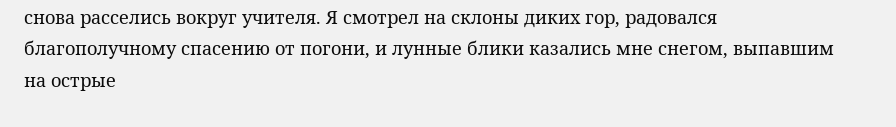снова расселись вокруг учителя. Я смотрел на склоны диких гор, радовался благополучному спасению от погони, и лунные блики казались мне снегом, выпавшим на острые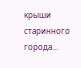крыши старинного города…